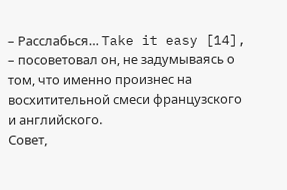– Расслабься… Take it easy [14], – посоветовал он, не задумываясь о том, что именно произнес на восхитительной смеси французского и английского.
Совет,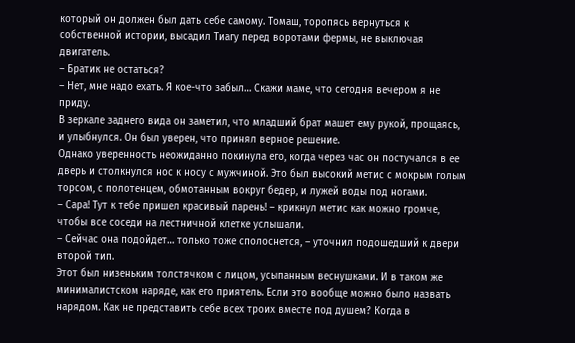который он должен был дать себе самому. Томаш, торопясь вернуться к собственной истории, высадил Тиагу перед воротами фермы, не выключая двигатель.
– Братик не остаться?
– Нет, мне надо ехать. Я кое-что забыл… Скажи маме, что сегодня вечером я не приду.
В зеркале заднего вида он заметил, что младший брат машет ему рукой, прощаясь, и улыбнулся. Он был уверен, что принял верное решение.
Однако уверенность неожиданно покинула его, когда через час он постучался в ее дверь и столкнулся нос к носу с мужчиной. Это был высокий метис с мокрым голым торсом, с полотенцем, обмотанным вокруг бедер, и лужей воды под ногами.
– Сара! Тут к тебе пришел красивый парень! – крикнул метис как можно громче, чтобы все соседи на лестничной клетке услышали.
– Сейчас она подойдет… только тоже сполоснется, – уточнил подошедший к двери второй тип.
Этот был низеньким толстячком с лицом, усыпанным веснушками. И в таком же минималистском наряде, как его приятель. Если это вообще можно было назвать нарядом. Как не представить себе всех троих вместе под душем? Когда в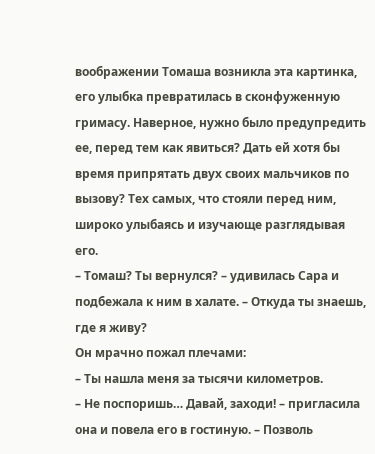воображении Томаша возникла эта картинка, его улыбка превратилась в сконфуженную гримасу. Наверное, нужно было предупредить ее, перед тем как явиться? Дать ей хотя бы время припрятать двух своих мальчиков по вызову? Тех самых, что стояли перед ним, широко улыбаясь и изучающе разглядывая его.
– Томаш? Ты вернулся? – удивилась Сара и подбежала к ним в халате. – Откуда ты знаешь, где я живу?
Он мрачно пожал плечами:
– Ты нашла меня за тысячи километров.
– Не поспоришь… Давай, заходи! – пригласила она и повела его в гостиную. – Позволь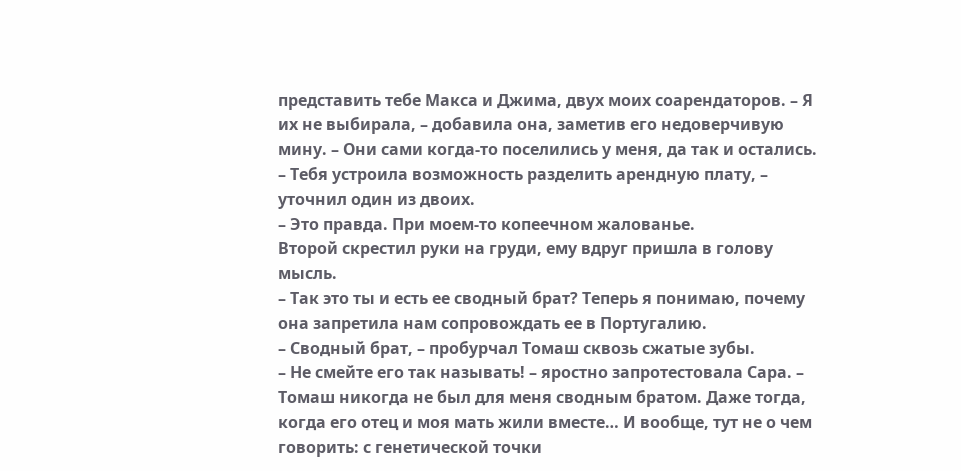представить тебе Макса и Джима, двух моих соарендаторов. – Я их не выбирала, – добавила она, заметив его недоверчивую мину. – Они сами когда-то поселились у меня, да так и остались.
– Тебя устроила возможность разделить арендную плату, – уточнил один из двоих.
– Это правда. При моем-то копеечном жалованье.
Второй скрестил руки на груди, ему вдруг пришла в голову мысль.
– Так это ты и есть ее сводный брат? Теперь я понимаю, почему она запретила нам сопровождать ее в Португалию.
– Сводный брат, – пробурчал Томаш сквозь сжатые зубы.
– Не смейте его так называть! – яростно запротестовала Сара. – Томаш никогда не был для меня сводным братом. Даже тогда, когда его отец и моя мать жили вместе… И вообще, тут не о чем говорить: с генетической точки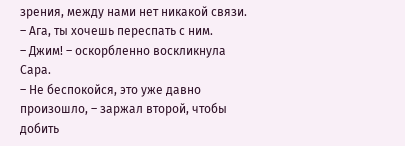зрения, между нами нет никакой связи.
– Ага, ты хочешь переспать с ним.
– Джим! – оскорбленно воскликнула Сара.
– Не беспокойся, это уже давно произошло, – заржал второй, чтобы добить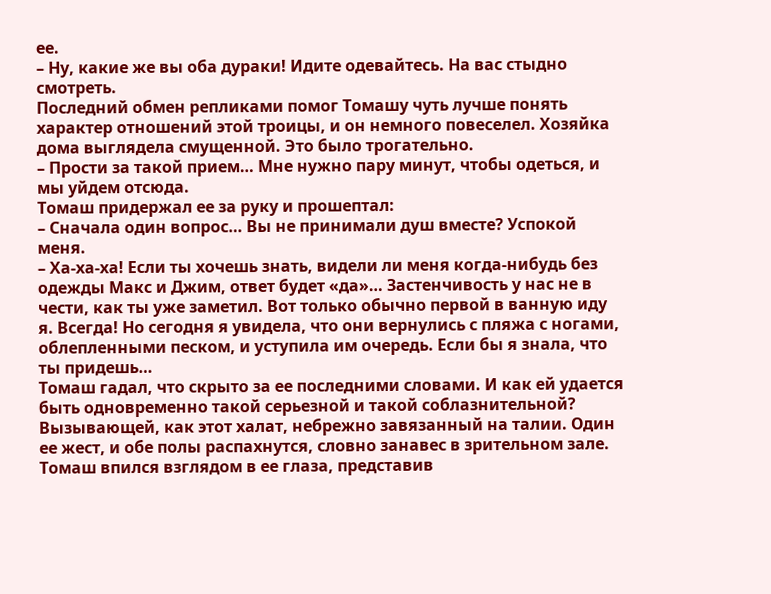ее.
– Ну, какие же вы оба дураки! Идите одевайтесь. На вас стыдно смотреть.
Последний обмен репликами помог Томашу чуть лучше понять характер отношений этой троицы, и он немного повеселел. Хозяйка дома выглядела смущенной. Это было трогательно.
– Прости за такой прием… Мне нужно пару минут, чтобы одеться, и мы уйдем отсюда.
Томаш придержал ее за руку и прошептал:
– Сначала один вопрос… Вы не принимали душ вместе? Успокой меня.
– Ха-ха-ха! Если ты хочешь знать, видели ли меня когда-нибудь без одежды Макс и Джим, ответ будет «да»… Застенчивость у нас не в чести, как ты уже заметил. Вот только обычно первой в ванную иду я. Всегда! Но сегодня я увидела, что они вернулись с пляжа с ногами, облепленными песком, и уступила им очередь. Если бы я знала, что ты придешь…
Томаш гадал, что скрыто за ее последними словами. И как ей удается быть одновременно такой серьезной и такой соблазнительной? Вызывающей, как этот халат, небрежно завязанный на талии. Один ее жест, и обе полы распахнутся, словно занавес в зрительном зале. Томаш впился взглядом в ее глаза, представив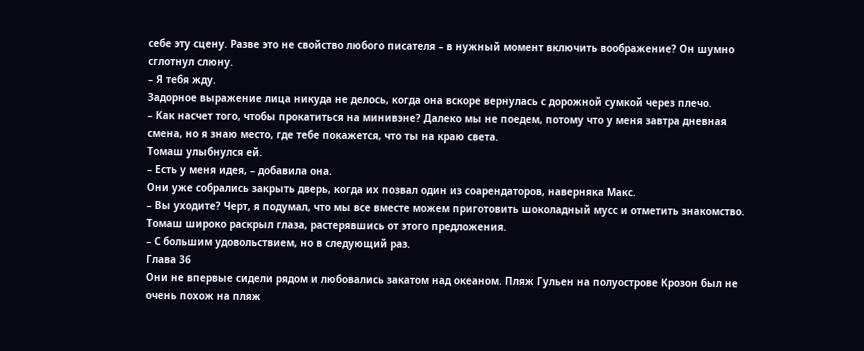себе эту сцену. Разве это не свойство любого писателя – в нужный момент включить воображение? Он шумно сглотнул слюну.
– Я тебя жду.
Задорное выражение лица никуда не делось, когда она вскоре вернулась с дорожной сумкой через плечо.
– Как насчет того, чтобы прокатиться на минивэне? Далеко мы не поедем, потому что у меня завтра дневная смена, но я знаю место, где тебе покажется, что ты на краю света.
Томаш улыбнулся ей.
– Есть у меня идея, – добавила она.
Они уже собрались закрыть дверь, когда их позвал один из соарендаторов, наверняка Макс.
– Вы уходите? Черт, я подумал, что мы все вместе можем приготовить шоколадный мусс и отметить знакомство.
Томаш широко раскрыл глаза, растерявшись от этого предложения.
– С большим удовольствием, но в следующий раз.
Глава 36
Они не впервые сидели рядом и любовались закатом над океаном. Пляж Гульен на полуострове Крозон был не очень похож на пляж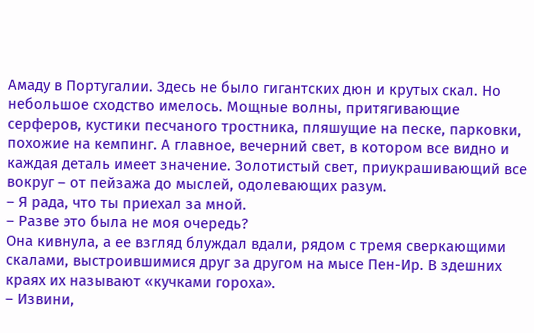Амаду в Португалии. Здесь не было гигантских дюн и крутых скал. Но небольшое сходство имелось. Мощные волны, притягивающие серферов, кустики песчаного тростника, пляшущие на песке, парковки, похожие на кемпинг. А главное, вечерний свет, в котором все видно и каждая деталь имеет значение. Золотистый свет, приукрашивающий все вокруг – от пейзажа до мыслей, одолевающих разум.
– Я рада, что ты приехал за мной.
– Разве это была не моя очередь?
Она кивнула, а ее взгляд блуждал вдали, рядом с тремя сверкающими скалами, выстроившимися друг за другом на мысе Пен-Ир. В здешних краях их называют «кучками гороха».
– Извини,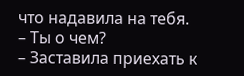что надавила на тебя.
– Ты о чем?
– Заставила приехать к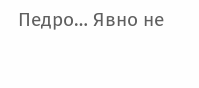Педро… Явно не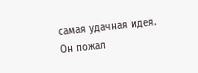самая удачная идея.
Он пожал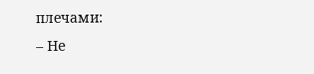плечами:
– Не